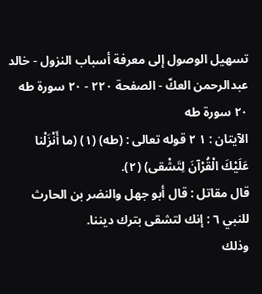تسهيل الوصول إلى معرفة أسباب النزول - خالد عبدالرحمن العكّ - الصفحة ٢٢٠ - ٢٠ سورة طه
٢٠ سورة طه
الآيتان : ١ ٢ قوله تعالى : (طه) (١) (ما أَنْزَلْنا عَلَيْكَ الْقُرْآنَ لِتَشْقى) (٢).
قال مقاتل : قال أبو جهل والنضر بن الحارث للنبي ٦ : إنك لتشقى بترك ديننا.
وذلك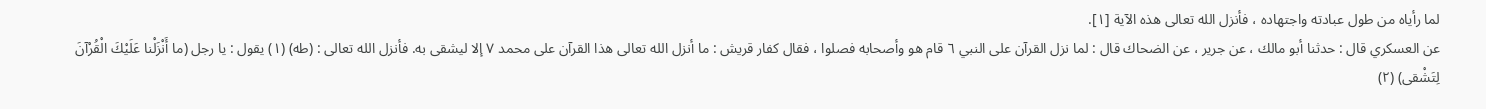لما رأياه من طول عبادته واجتهاده ، فأنزل الله تعالى هذه الآية [١].
عن العسكري قال : حدثنا أبو مالك ، عن جرير ، عن الضحاك قال : لما نزل القرآن على النبي ٦ قام هو وأصحابه فصلوا ، فقال كفار قريش : ما أنزل الله تعالى هذا القرآن على محمد ٧ إلا ليشقى به. فأنزل الله تعالى : (طه) (١) يقول : يا رجل (ما أَنْزَلْنا عَلَيْكَ الْقُرْآنَ لِتَشْقى) (٢)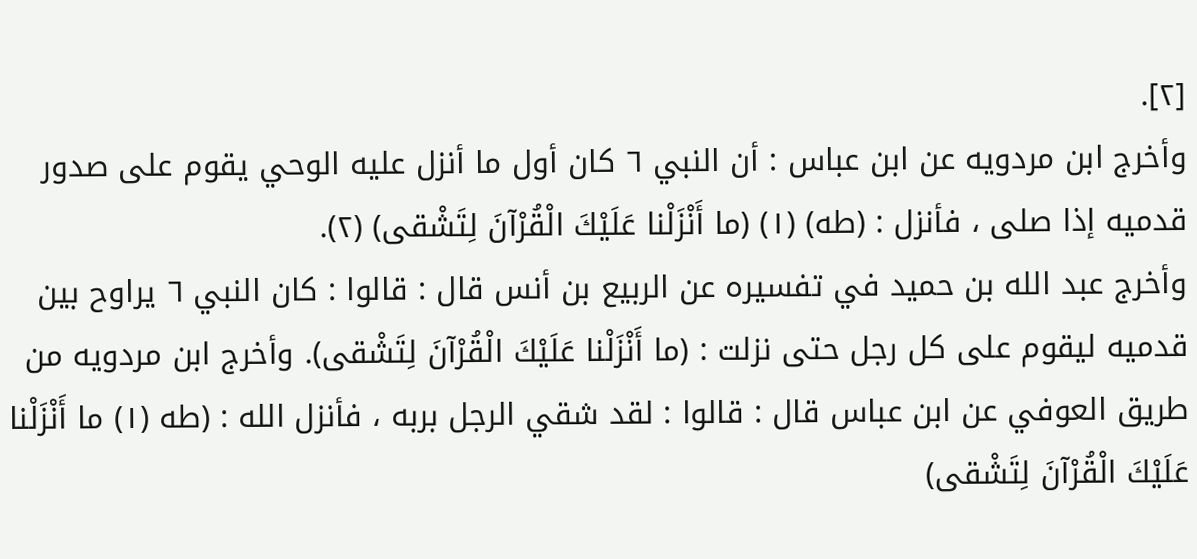[٢].
وأخرج ابن مردويه عن ابن عباس : أن النبي ٦ كان أول ما أنزل عليه الوحي يقوم على صدور قدميه إذا صلى ، فأنزل : (طه) (١) (ما أَنْزَلْنا عَلَيْكَ الْقُرْآنَ لِتَشْقى) (٢).
وأخرج عبد الله بن حميد في تفسيره عن الربيع بن أنس قال : قالوا : كان النبي ٦ يراوح بين قدميه ليقوم على كل رجل حتى نزلت : (ما أَنْزَلْنا عَلَيْكَ الْقُرْآنَ لِتَشْقى). وأخرج ابن مردويه من طريق العوفي عن ابن عباس قال : قالوا : لقد شقي الرجل بربه ، فأنزل الله : (طه (١) ما أَنْزَلْنا عَلَيْكَ الْقُرْآنَ لِتَشْقى)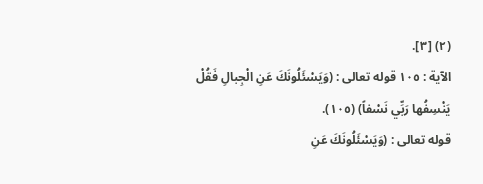(٢) [٣].
الآية : ١٠٥ قوله تعالى : (وَيَسْئَلُونَكَ عَنِ الْجِبالِ فَقُلْ يَنْسِفُها رَبِّي نَسْفاً) (١٠٥).
قوله تعالى : (وَيَسْئَلُونَكَ عَنِ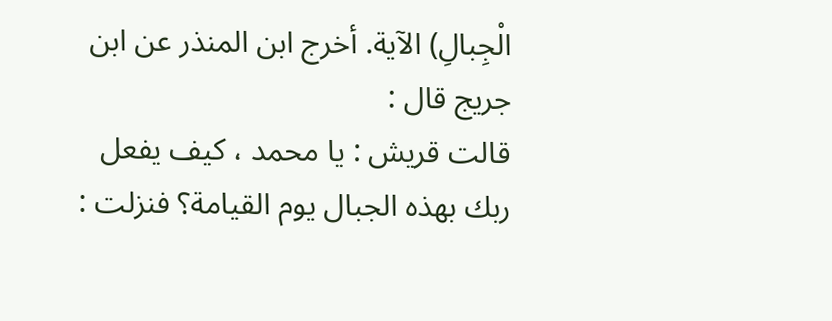الْجِبالِ) الآية. أخرج ابن المنذر عن ابن جريج قال :
قالت قريش : يا محمد ، كيف يفعل ربك بهذه الجبال يوم القيامة؟ فنزلت :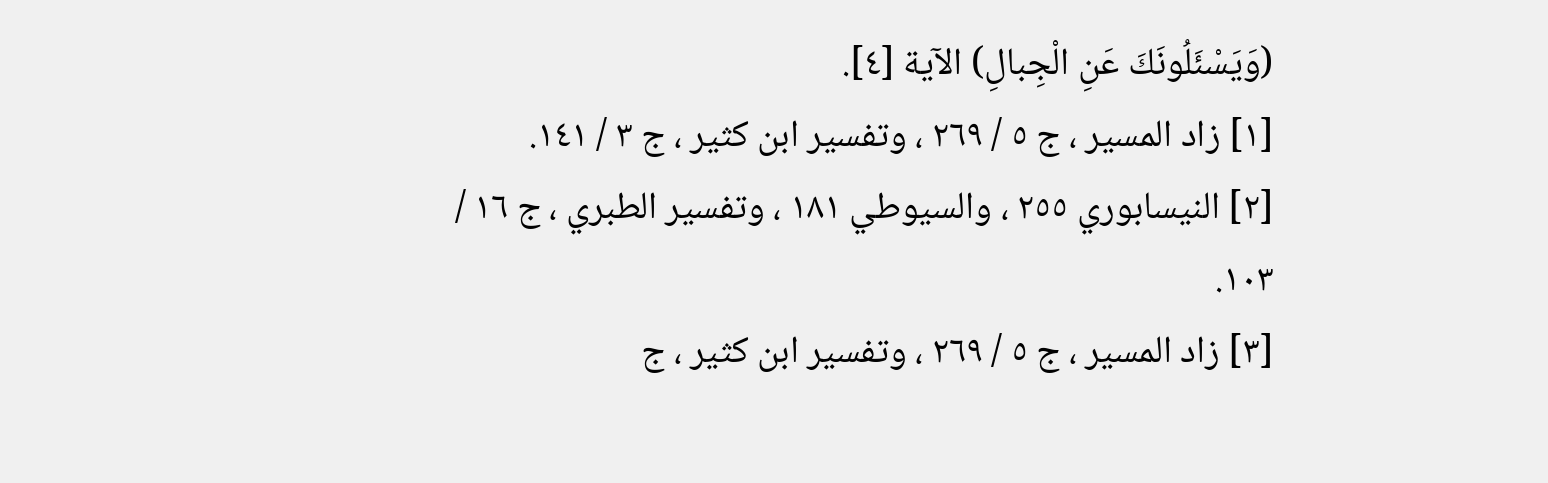(وَيَسْئَلُونَكَ عَنِ الْجِبالِ) الآية [٤].
[١] زاد المسير ، ج ٥ / ٢٦٩ ، وتفسير ابن كثير ، ج ٣ / ١٤١.
[٢] النيسابوري ٢٥٥ ، والسيوطي ١٨١ ، وتفسير الطبري ، ج ١٦ / ١٠٣.
[٣] زاد المسير ، ج ٥ / ٢٦٩ ، وتفسير ابن كثير ، ج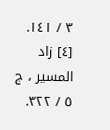٣ / ١٤١.
[٤] زاد المسير ، ج ٥ / ٣٢٢.